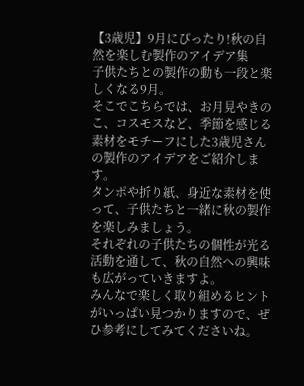【3歳児】9月にぴったり!秋の自然を楽しむ製作のアイデア集
子供たちとの製作の動も一段と楽しくなる9月。
そこでこちらでは、お月見やきのこ、コスモスなど、季節を感じる素材をモチーフにした3歳児さんの製作のアイデアをご紹介します。
タンポや折り紙、身近な素材を使って、子供たちと一緒に秋の製作を楽しみましょう。
それぞれの子供たちの個性が光る活動を通して、秋の自然への興味も広がっていきますよ。
みんなで楽しく取り組めるヒントがいっぱい見つかりますので、ぜひ参考にしてみてくださいね。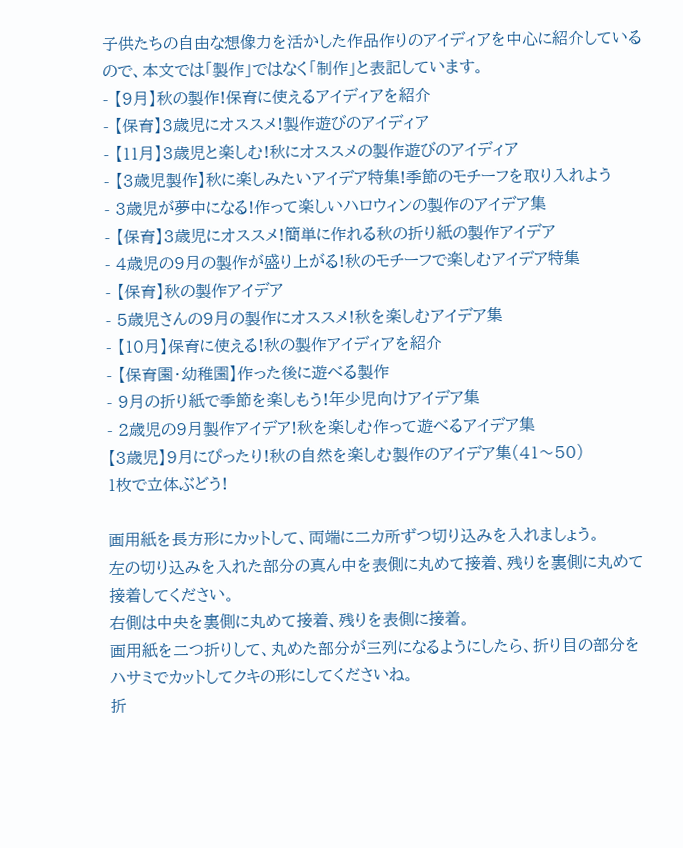子供たちの自由な想像力を活かした作品作りのアイディアを中心に紹介しているので、本文では「製作」ではなく「制作」と表記しています。
- 【9月】秋の製作!保育に使えるアイディアを紹介
- 【保育】3歳児にオススメ!製作遊びのアイディア
- 【11月】3歳児と楽しむ!秋にオススメの製作遊びのアイディア
- 【3歳児製作】秋に楽しみたいアイデア特集!季節のモチーフを取り入れよう
- 3歳児が夢中になる!作って楽しいハロウィンの製作のアイデア集
- 【保育】3歳児にオススメ!簡単に作れる秋の折り紙の製作アイデア
- 4歳児の9月の製作が盛り上がる!秋のモチーフで楽しむアイデア特集
- 【保育】秋の製作アイデア
- 5歳児さんの9月の製作にオススメ!秋を楽しむアイデア集
- 【10月】保育に使える!秋の製作アイディアを紹介
- 【保育園・幼稚園】作った後に遊べる製作
- 9月の折り紙で季節を楽しもう!年少児向けアイデア集
- 2歳児の9月製作アイデア!秋を楽しむ作って遊べるアイデア集
【3歳児】9月にぴったり!秋の自然を楽しむ製作のアイデア集(41〜50)
1枚で立体ぶどう!

画用紙を長方形にカットして、両端に二カ所ずつ切り込みを入れましょう。
左の切り込みを入れた部分の真ん中を表側に丸めて接着、残りを裏側に丸めて接着してください。
右側は中央を裏側に丸めて接着、残りを表側に接着。
画用紙を二つ折りして、丸めた部分が三列になるようにしたら、折り目の部分をハサミでカットしてクキの形にしてくださいね。
折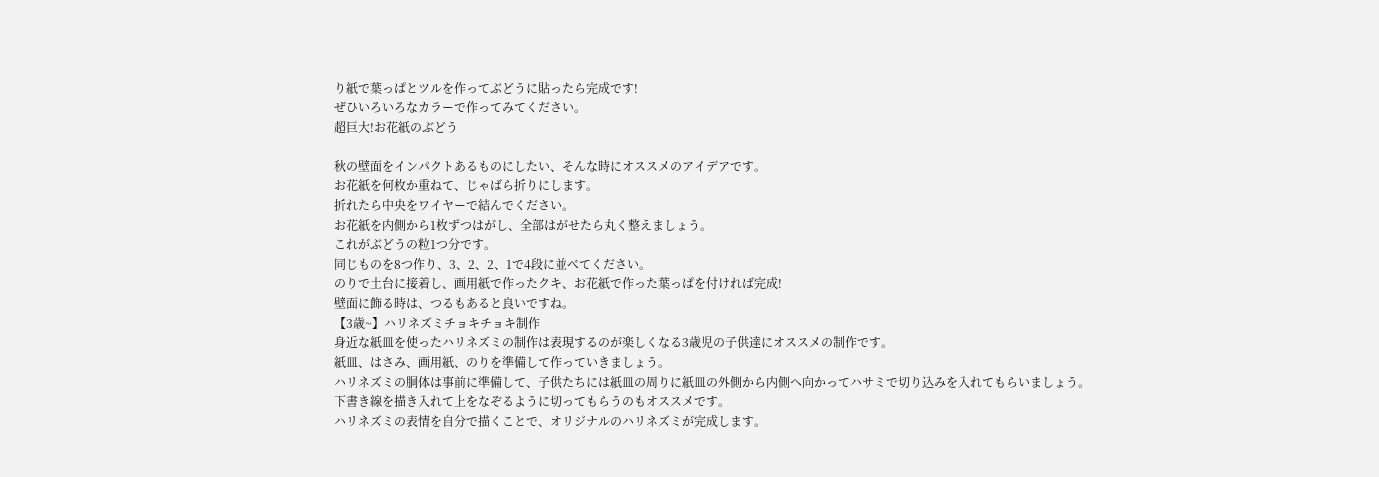り紙で葉っぱとツルを作ってぶどうに貼ったら完成です!
ぜひいろいろなカラーで作ってみてください。
超巨大!お花紙のぶどう

秋の壁面をインパクトあるものにしたい、そんな時にオススメのアイデアです。
お花紙を何枚か重ねて、じゃばら折りにします。
折れたら中央をワイヤーで結んでください。
お花紙を内側から1枚ずつはがし、全部はがせたら丸く整えましょう。
これがぶどうの粒1つ分です。
同じものを8つ作り、3、2、2、1で4段に並べてください。
のりで土台に接着し、画用紙で作ったクキ、お花紙で作った葉っぱを付ければ完成!
壁面に飾る時は、つるもあると良いですね。
【3歳~】ハリネズミチョキチョキ制作
身近な紙皿を使ったハリネズミの制作は表現するのが楽しくなる3歳児の子供達にオススメの制作です。
紙皿、はさみ、画用紙、のりを準備して作っていきましょう。
ハリネズミの胴体は事前に準備して、子供たちには紙皿の周りに紙皿の外側から内側へ向かってハサミで切り込みを入れてもらいましょう。
下書き線を描き入れて上をなぞるように切ってもらうのもオススメです。
ハリネズミの表情を自分で描くことで、オリジナルのハリネズミが完成します。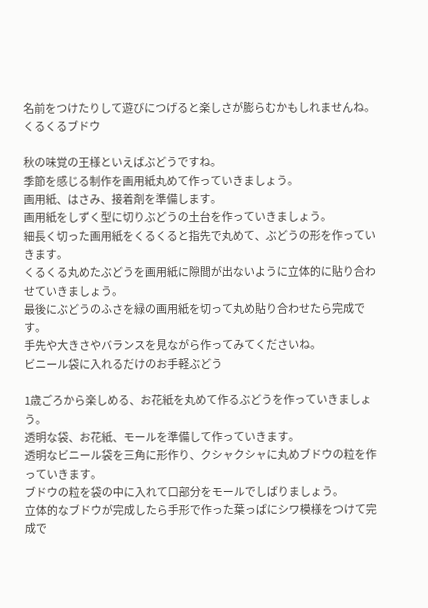名前をつけたりして遊びにつげると楽しさが膨らむかもしれませんね。
くるくるブドウ

秋の味覚の王様といえばぶどうですね。
季節を感じる制作を画用紙丸めて作っていきましょう。
画用紙、はさみ、接着剤を準備します。
画用紙をしずく型に切りぶどうの土台を作っていきましょう。
細長く切った画用紙をくるくると指先で丸めて、ぶどうの形を作っていきます。
くるくる丸めたぶどうを画用紙に隙間が出ないように立体的に貼り合わせていきましょう。
最後にぶどうのふさを緑の画用紙を切って丸め貼り合わせたら完成です。
手先や大きさやバランスを見ながら作ってみてくださいね。
ビニール袋に入れるだけのお手軽ぶどう

1歳ごろから楽しめる、お花紙を丸めて作るぶどうを作っていきましょう。
透明な袋、お花紙、モールを準備して作っていきます。
透明なビニール袋を三角に形作り、クシャクシャに丸めブドウの粒を作っていきます。
ブドウの粒を袋の中に入れて口部分をモールでしばりましょう。
立体的なブドウが完成したら手形で作った葉っぱにシワ模様をつけて完成で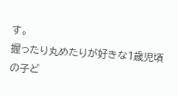す。
握ったり丸めたりが好きな1歳児頃の子ど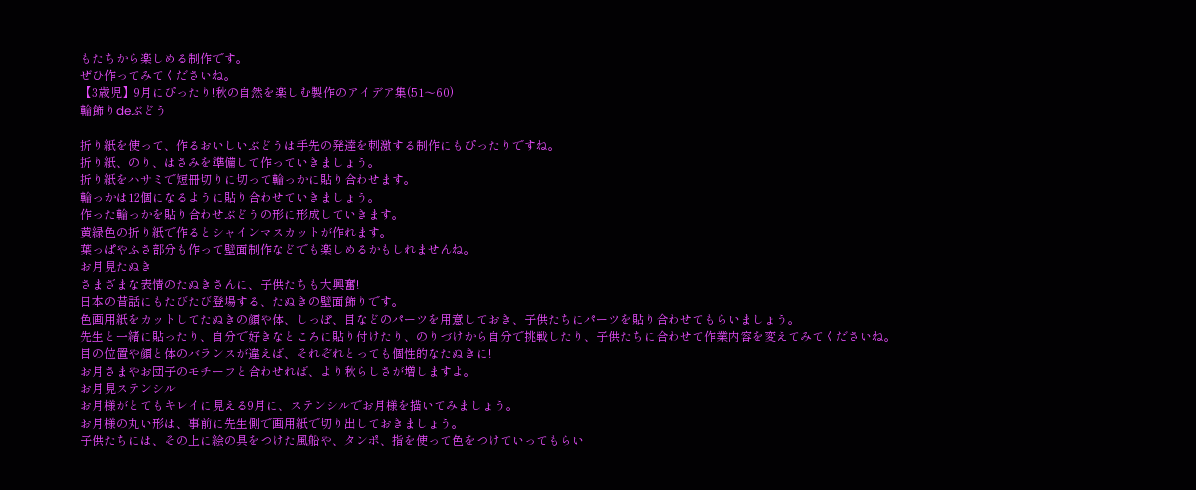もたちから楽しめる制作です。
ぜひ作ってみてくださいね。
【3歳児】9月にぴったり!秋の自然を楽しむ製作のアイデア集(51〜60)
輪飾りdeぶどう

折り紙を使って、作るおいしいぶどうは手先の発達を刺激する制作にもぴったりですね。
折り紙、のり、はさみを準備して作っていきましょう。
折り紙をハサミで短冊切りに切って輪っかに貼り合わせます。
輪っかは12個になるように貼り合わせていきましょう。
作った輪っかを貼り合わせぶどうの形に形成していきます。
黄緑色の折り紙で作るとシャインマスカットが作れます。
葉っぱやふさ部分も作って壁面制作などでも楽しめるかもしれませんね。
お月見たぬき
さまざまな表情のたぬきさんに、子供たちも大興奮!
日本の昔話にもたびたび登場する、たぬきの壁面飾りです。
色画用紙をカットしてたぬきの顔や体、しっぽ、目などのパーツを用意しておき、子供たちにパーツを貼り合わせてもらいましょう。
先生と一緒に貼ったり、自分で好きなところに貼り付けたり、のりづけから自分で挑戦したり、子供たちに合わせて作業内容を変えてみてくださいね。
目の位置や顔と体のバランスが違えば、それぞれとっても個性的なたぬきに!
お月さまやお団子のモチーフと合わせれば、より秋らしさが増しますよ。
お月見ステンシル
お月様がとてもキレイに見える9月に、ステンシルでお月様を描いてみましょう。
お月様の丸い形は、事前に先生側で画用紙で切り出しておきましょう。
子供たちには、その上に絵の具をつけた風船や、タンポ、指を使って色をつけていってもらい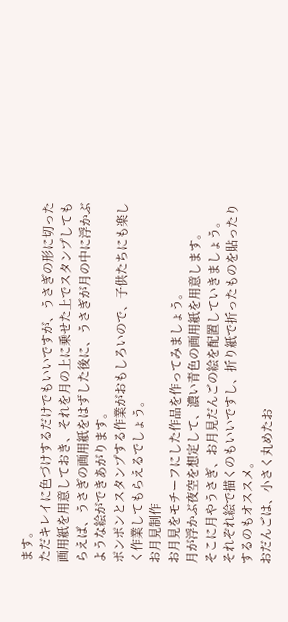ます。
ただキレイに色づけするだけでもいいですが、うさぎの形に切った画用紙を用意しておき、それを月の上に乗せた上でスタンプしてもらえば、うさぎの画用紙をはずした後に、うさぎが月の中に浮かぶような絵ができあがります。
ポンポンとスタンプする作業がおもしろいので、子供たちにも楽しく作業してもらえるでしょう。
お月見制作
お月見をモチーフにした作品を作ってみましょう。
月が浮かぶ夜空を想定して、濃い青色の画用紙を用意します。
そこに月やうさぎ、お月見だんごの絵を配置していきましょう。
それぞれ絵で描くのもいいですし、折り紙で折ったものを貼ったりするのもオススメ。
おだんごは、小さく丸めたお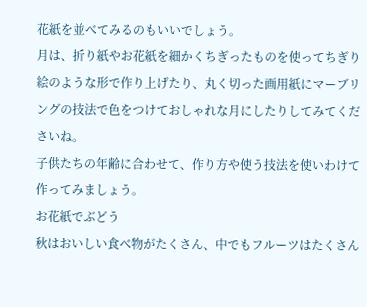花紙を並べてみるのもいいでしょう。
月は、折り紙やお花紙を細かくちぎったものを使ってちぎり絵のような形で作り上げたり、丸く切った画用紙にマーブリングの技法で色をつけておしゃれな月にしたりしてみてくださいね。
子供たちの年齢に合わせて、作り方や使う技法を使いわけて作ってみましょう。
お花紙でぶどう
秋はおいしい食べ物がたくさん、中でもフルーツはたくさん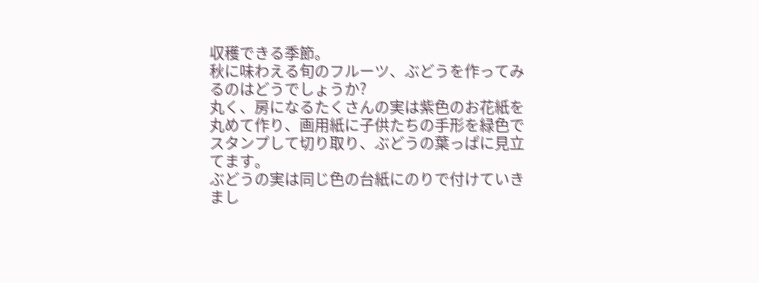収穫できる季節。
秋に味わえる旬のフルーツ、ぶどうを作ってみるのはどうでしょうか?
丸く、房になるたくさんの実は紫色のお花紙を丸めて作り、画用紙に子供たちの手形を緑色でスタンプして切り取り、ぶどうの葉っぱに見立てます。
ぶどうの実は同じ色の台紙にのりで付けていきまし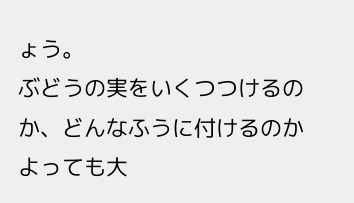ょう。
ぶどうの実をいくつつけるのか、どんなふうに付けるのかよっても大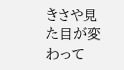きさや見た目が変わって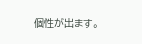個性が出ます。